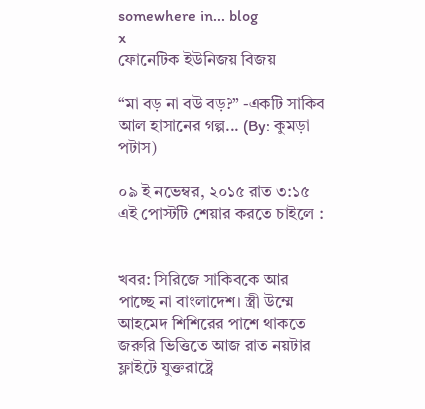somewhere in... blog
x
ফোনেটিক ইউনিজয় বিজয়

“মা বড় না বউ বড়?” -একটি সাকিব আল হাসানের গল্প... (By: কুমড়া পটাস)

০৯ ই নভেম্বর, ২০১৫ রাত ৩:১৫
এই পোস্টটি শেয়ার করতে চাইলে :


খবর: সিরিজে সাকিবকে আর পাচ্ছে না বাংলাদেশ। স্ত্রী উম্মে আহমেদ শিশিরের পাশে থাকতে জরুরি ভিত্তিতে আজ রাত নয়টার ফ্লাইটে যুক্তরাষ্ট্রে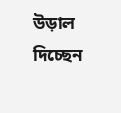উড়াল দিচ্ছেন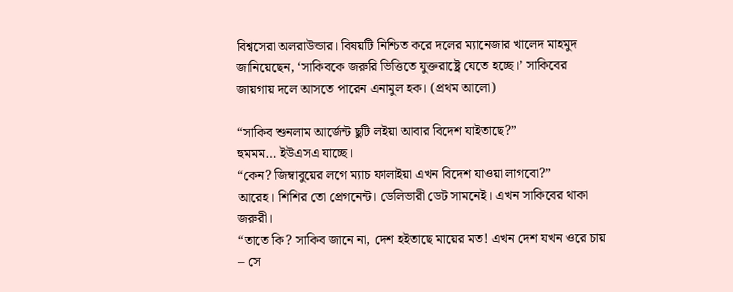বিশ্বসেরা অলরাউন্ডার। বিষয়টি নিশ্চিত করে দলের ম্যানেজার খালেদ মাহমুদ জানিয়েছেন, ‘সাকিবকে জরুরি ভিত্তিতে যুক্তরাষ্ট্রে যেতে হচ্ছে।’ সাকিবের জায়গায় দলে আসতে পারেন এনামুল হক। (প্রথম আলো)

“সাকিব শুনলাম আর্জেন্ট ছুটি লইয়া আবার বিদেশ যাইতাছে?”
হুমমম… ইউএসএ যাচ্ছে।
“কেন? জিম্বাবুয়ের লগে ম্যাচ ফালাইয়া এখন বিদেশ যাওয়া লাগবো?”
আরেহ। শিশির তো প্রেগনেন্ট। ডেলিভারী ডেট সামনেই। এখন সাকিবের থাকা জরুরী।
“তাতে কি? সাকিব জানে না, দেশ হইতাছে মায়ের মত! এখন দেশ যখন ওরে চায় – সে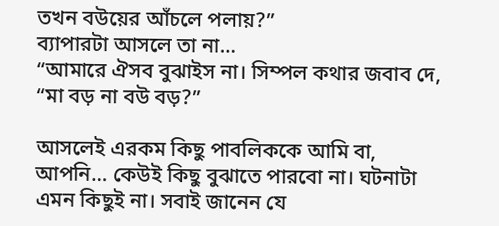তখন বউয়ের আঁচলে পলায়?”
ব্যাপারটা আসলে তা না…
“আমারে ঐসব বুঝাইস না। সিম্পল কথার জবাব দে, “মা বড় না বউ বড়?”

আসলেই এরকম কিছু পাবলিককে আমি বা, আপনি… কেউই কিছু বুঝাতে পারবো না। ঘটনাটা এমন কিছুই না। সবাই জানেন যে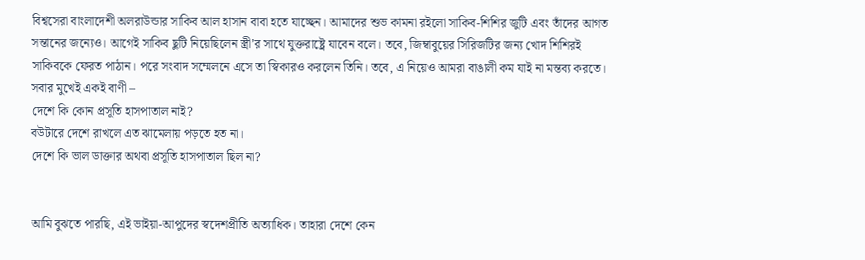বিশ্বসেরা বাংলাদেশী অলরাউন্ডার সাকিব আল হাসান বাবা হতে যাচ্ছেন। আমাদের শুভ কামনা রইলো সাকিব-শিশির জুটি এবং তাঁদের আগত সন্তানের জন্যেও। আগেই সাকিব ছুটি নিয়েছিলেন স্ত্রী’র সাথে যুক্তরাষ্ট্রে যাবেন বলে। তবে, জিম্বাবুয়ের সিরিজটির জন্য খোদ শিশিরই সাকিবকে ফেরত পাঠান। পরে সংবাদ সম্মেলনে এসে তা স্বিকারও করলেন তিনি। তবে, এ নিয়েও আমরা বাঙালী কম যাই না মন্তব্য করতে। সবার মুখেই একই বাণী –
দেশে কি কোন প্রসূতি হাসপাতাল নাই?
বউটারে দেশে রাখলে এত ঝামেলায় পড়তে হত না।
দেশে কি ভাল ডাক্তার অথবা প্রসূতি হাসপাতাল ছিল না?


আমি বুঝতে পারছি, এই ভাইয়া-আপুদের স্বদেশপ্রীতি অত্যাধিক। তাহারা দেশে কেন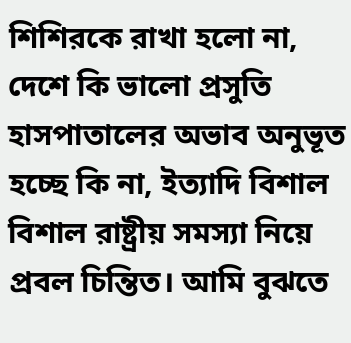শিশিরকে রাখা হলো না, দেশে কি ভালো প্রসুতি হাসপাতালের অভাব অনুভূত হচ্ছে কি না, ইত্যাদি বিশাল বিশাল রাষ্ট্রীয় সমস্যা নিয়ে প্রবল চিন্তিত। আমি বুঝতে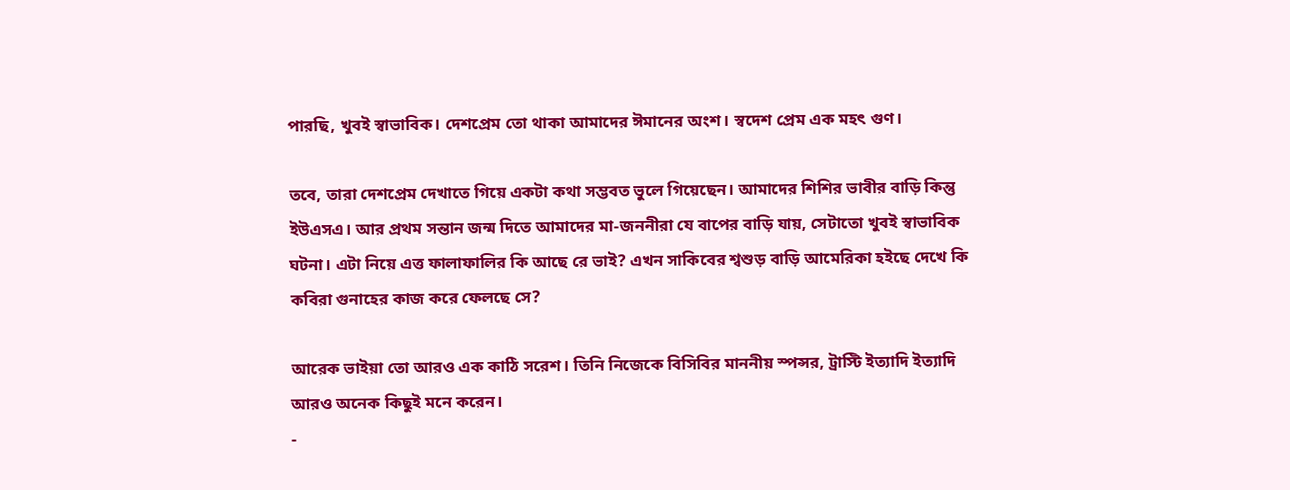পারছি, খুবই স্বাভাবিক। দেশপ্রেম তো থাকা আমাদের ঈমানের অংশ। স্বদেশ প্রেম এক মহৎ গুণ।

তবে, তারা দেশপ্রেম দেখাতে গিয়ে একটা কথা সম্ভবত ভুলে গিয়েছেন। আমাদের শিশির ভাবীর বাড়ি কিন্তু ইউএসএ। আর প্রথম সন্তান জন্ম দিতে আমাদের মা-জননীরা যে বাপের বাড়ি যায়, সেটাতো খুবই স্বাভাবিক ঘটনা। এটা নিয়ে এত্ত ফালাফালির কি আছে রে ভাই? এখন সাকিবের শ্বশুড় বাড়ি আমেরিকা হইছে দেখে কি কবিরা গুনাহের কাজ করে ফেলছে সে?

আরেক ভাইয়া তো আরও এক কাঠি সরেশ। তিনি নিজেকে বিসিবির মাননীয় স্পন্সর, ট্রাস্টি ইত্যাদি ইত্যাদি আরও অনেক কিছুই মনে করেন।
-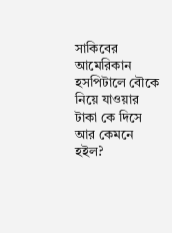সাকিবের আমেরিকান হসপিটালে বৌকে নিয়ে যাওয়ার টাকা কে দিসে আর কেমনে হইল?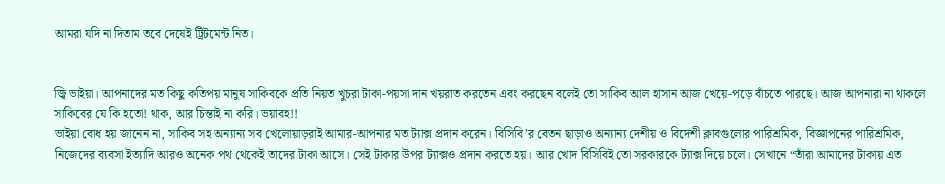আমরা যদি না দিতাম তবে দেষেই ট্রিটমেন্ট নিত।


জ্বি ভাইয়া। আপনাদের মত কিছু কতিপয় মানুষ সাকিবকে প্রতি নিয়ত খুচরা টাকা-পয়সা দান খয়রাত করতেন এবং করছেন বলেই তো সাকিব আল হাসান আজ খেয়ে-পড়ে বাঁচতে পারছে। আজ আপনারা না থাকলে সাকিবের যে কি হতো! থাক, আর চিন্তাই না করি। ভয়াবহ!!
ভাইয়া বোধ হয় জানেন না, সাকিব সহ অন্যান্য সব খেলোয়াড়রাই আমার-আপনার মত ট্যাক্স প্রদান করেন। বিসিবি’র বেতন ছাড়াও অন্যান্য দেশীয় ও বিদেশী ক্লাবগুলোর পারিশ্রমিক, বিজ্ঞাপনের পারিশ্রমিক, নিজেদের ব্যবসা ইত্যাদি আরও অনেক পথ থেকেই তাদের টাকা আসে। সেই টাকার উপর ট্যাক্সও প্রদান করতে হয়। আর খোদ বিসিবিই তো সরকারকে ট্যাক্স দিয়ে চলে। সেখানে “তাঁরা আমাদের টাকায় এত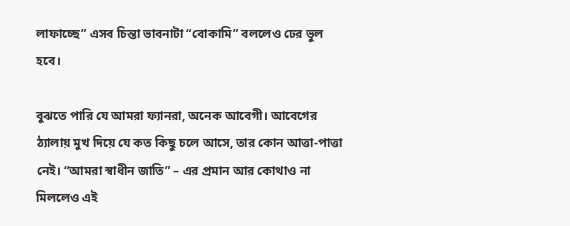লাফাচ্ছে” এসব চিন্তা ভাবনাটা “বোকামি” বললেও ঢের ভুল হবে।

বুঝতে পারি যে আমরা ফ্যানরা, অনেক আবেগী। আবেগের ঠ্যালায় মুখ দিয়ে যে কত কিছু চলে আসে, তার কোন আত্তা-পাত্তা নেই। “আমরা স্বাধীন জাতি” – এর প্রমান আর কোথাও না মিললেও এই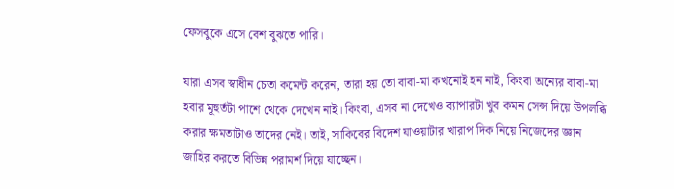ফেসবুকে এসে বেশ বুঝতে পারি।

যারা এসব স্বাধীন চেতা কমেন্ট করেন, তারা হয় তো বাবা-মা কখনোই হন নাই, কিংবা অন্যের বাবা-মা হবার মূহুর্তটা পাশে থেকে দেখেন নাই। কিংবা, এসব না দেখেও ব্যাপারটা খুব কমন সেন্স দিয়ে উপলব্ধি করার ক্ষমতাটাও তাদের নেই। তাই, সাকিবের বিদেশ যাওয়াটার খারাপ দিক নিয়ে নিজেদের জ্ঞান জাহির করতে বিভিন্ন পরামর্শ দিয়ে যাচ্ছেন।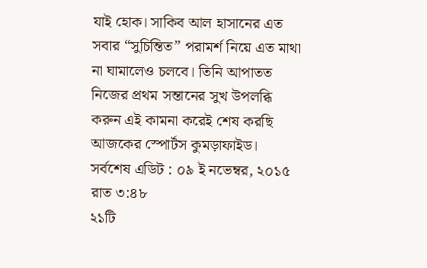যাই হোক। সাকিব আল হাসানের এত সবার “সুচিন্তিত” পরামর্শ নিয়ে এত মাথা না ঘামালেও চলবে। তিনি আপাতত নিজের প্রথম সন্তানের সুখ উপলব্ধি করুন এই কামনা করেই শেষ করছি আজকের স্পোর্টস কুমড়াফাইড।
সর্বশেষ এডিট : ০৯ ই নভেম্বর, ২০১৫ রাত ৩:৪৮
২১টি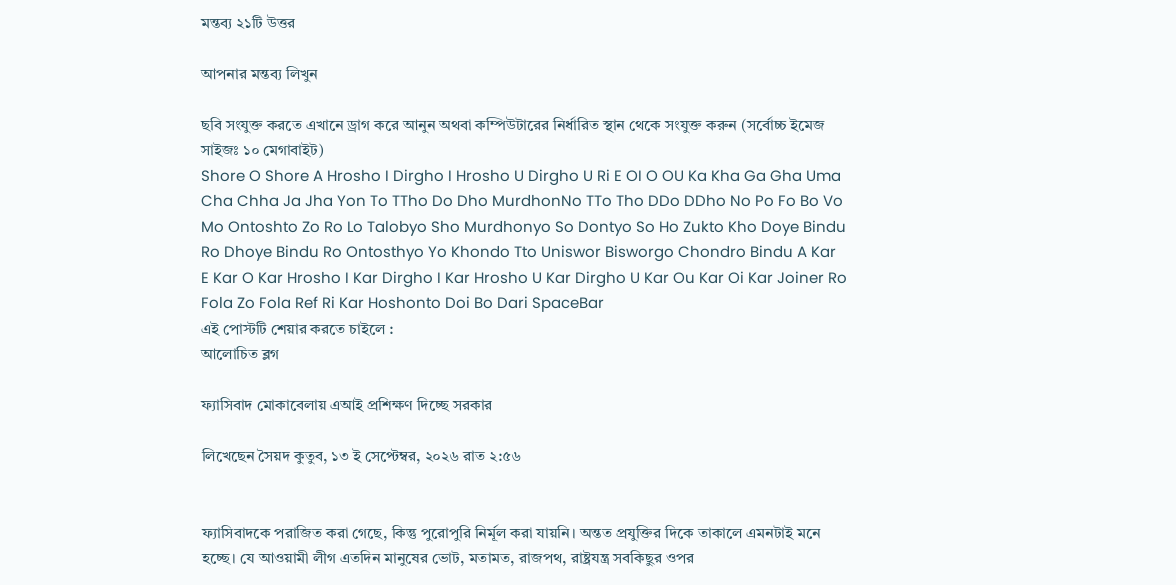মন্তব্য ২১টি উত্তর

আপনার মন্তব্য লিখুন

ছবি সংযুক্ত করতে এখানে ড্রাগ করে আনুন অথবা কম্পিউটারের নির্ধারিত স্থান থেকে সংযুক্ত করুন (সর্বোচ্চ ইমেজ সাইজঃ ১০ মেগাবাইট)
Shore O Shore A Hrosho I Dirgho I Hrosho U Dirgho U Ri E OI O OU Ka Kha Ga Gha Uma Cha Chha Ja Jha Yon To TTho Do Dho MurdhonNo TTo Tho DDo DDho No Po Fo Bo Vo Mo Ontoshto Zo Ro Lo Talobyo Sho Murdhonyo So Dontyo So Ho Zukto Kho Doye Bindu Ro Dhoye Bindu Ro Ontosthyo Yo Khondo Tto Uniswor Bisworgo Chondro Bindu A Kar E Kar O Kar Hrosho I Kar Dirgho I Kar Hrosho U Kar Dirgho U Kar Ou Kar Oi Kar Joiner Ro Fola Zo Fola Ref Ri Kar Hoshonto Doi Bo Dari SpaceBar
এই পোস্টটি শেয়ার করতে চাইলে :
আলোচিত ব্লগ

ফ্যাসিবাদ মোকাবেলায় এআই প্রশিক্ষণ দিচ্ছে সরকার

লিখেছেন সৈয়দ কুতুব, ১৩ ই সেপ্টেম্বর, ২০২৬ রাত ২:৫৬


ফ্যাসিবাদকে পরাজিত করা গেছে, কিন্তু পুরোপুরি নির্মূল করা যায়নি। অন্তত প্রযুক্তির দিকে তাকালে এমনটাই মনে হচ্ছে। যে আওয়ামী লীগ এতদিন মানুষের ভোট, মতামত, রাজপথ, রাষ্ট্রযন্ত্র সবকিছুর ওপর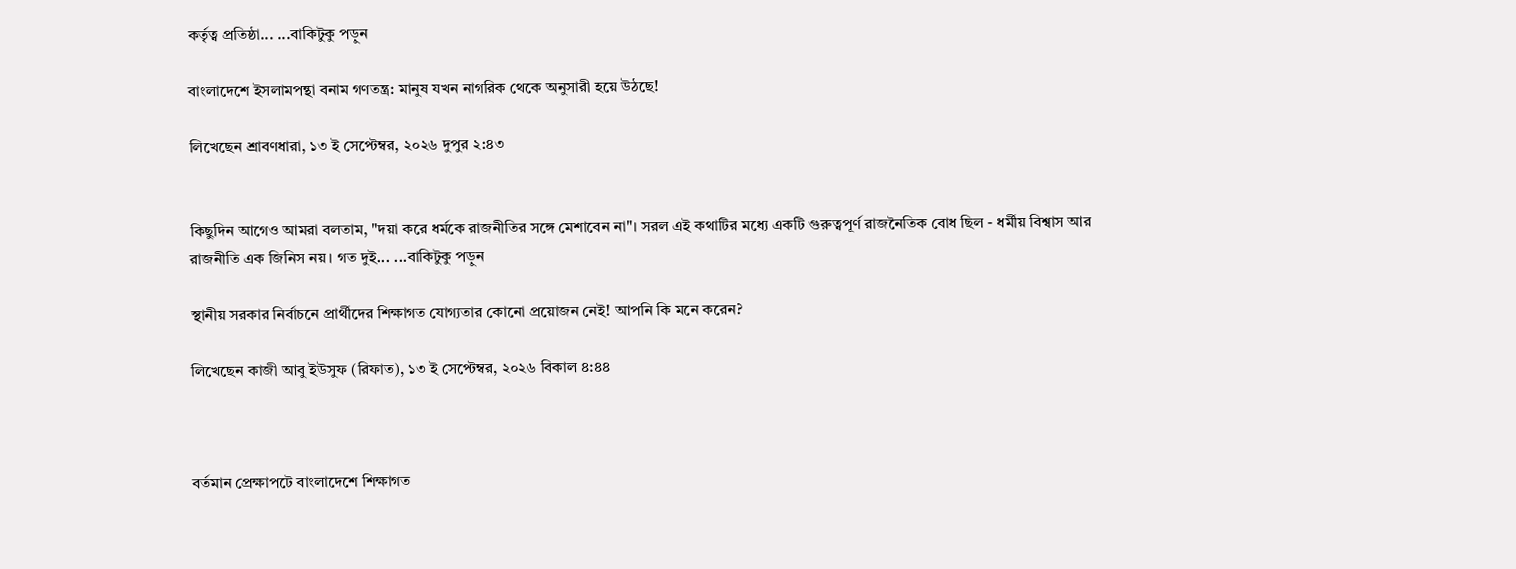কর্তৃত্ব প্রতিষ্ঠা... ...বাকিটুকু পড়ুন

বাংলাদেশে ইসলামপন্থা বনাম গণতন্ত্র: মানুষ যখন নাগরিক থেকে অনুসারী হয়ে উঠছে!

লিখেছেন শ্রাবণধারা, ১৩ ই সেপ্টেম্বর, ২০২৬ দুপুর ২:৪৩


কিছুদিন আগেও আমরা বলতাম, "দয়া করে ধর্মকে রাজনীতির সঙ্গে মেশাবেন না"। সরল এই কথাটির মধ্যে একটি গুরুত্বপূর্ণ রাজনৈতিক বোধ ছিল - ধর্মীয় বিশ্বাস আর রাজনীতি এক জিনিস নয়। গত দুই... ...বাকিটুকু পড়ুন

স্থানীয় সরকার নির্বাচনে প্রার্থীদের শিক্ষাগত যোগ্যতার কোনো প্রয়োজন নেই! আপনি কি মনে করেন?

লিখেছেন কাজী আবু ইউসুফ (রিফাত), ১৩ ই সেপ্টেম্বর, ২০২৬ বিকাল ৪:৪৪



বর্তমান প্রেক্ষাপটে বাংলাদেশে শিক্ষাগত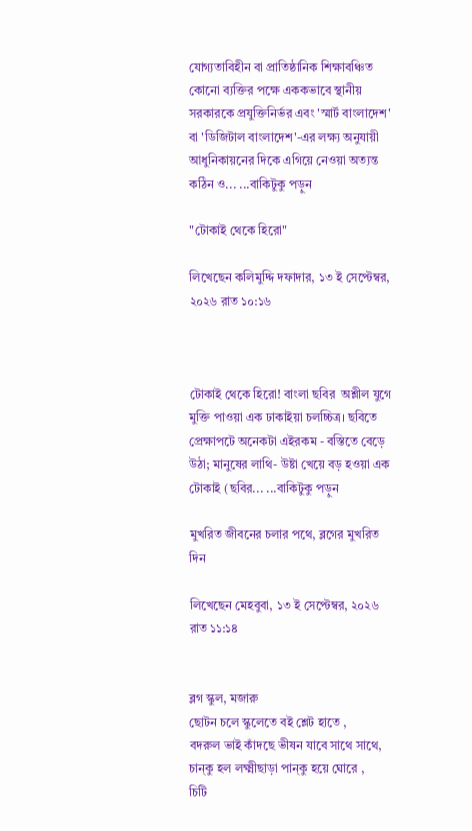যোগ্যতাবিহীন বা প্রাতিষ্ঠানিক শিক্ষাবঞ্চিত কোনো ব্যক্তির পক্ষে এককভাবে স্থানীয় সরকারকে প্রযুক্তিনির্ভর এবং 'স্মার্ট বাংলাদেশ' বা 'ডিজিটাল বাংলাদেশ'-এর লক্ষ্য অনুযায়ী আধুনিকায়নের দিকে এগিয়ে নেওয়া অত্যন্ত কঠিন ও... ...বাকিটুকু পড়ুন

"টোকাই থেকে হিরো"

লিখেছেন কলিমুদ্দি দফাদার, ১৩ ই সেপ্টেম্বর, ২০২৬ রাত ১০:১৬



টোকাই থেকে হিরো! বাংলা ছবির  অশ্লীল যুগে মুক্তি পাওয়া এক ঢাকাইয়া চলচ্চিত্র। ছবিতে প্রেক্ষাপটে অনেকটা এইরকম - বস্তিতে বেড়ে উঠা; মানুষের লাথি- উষ্টা খেয়ে বড় হওয়া এক টোকাই (ছবির... ...বাকিটুকু পড়ুন

মুখরিত জীবনের চলার পথে, ব্লগের মুখরিত দিন

লিখেছেন মেহবুবা, ১৩ ই সেপ্টেম্বর, ২০২৬ রাত ১১:১৪


ব্লগ স্কুল, মজারু
ছোটন চলে স্কুলেতে বই শ্লেট হাতে ,
বদরুল ভাই কাঁদছে ভীষন যাবে সাথে সাথে,
চান্কু হল লক্ষ্মীছাড়া পান্কু হয়ে ঘোরে ,
চিটি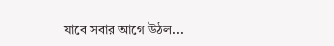যাবে সবার আগে উঠল...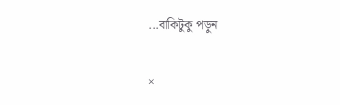...বাকিটুকু পড়ুন

×